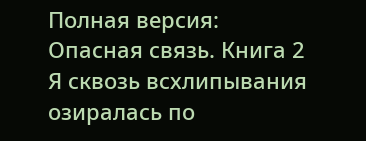Полная версия:
Опасная связь. Книга 2
Я сквозь всхлипывания озиралась по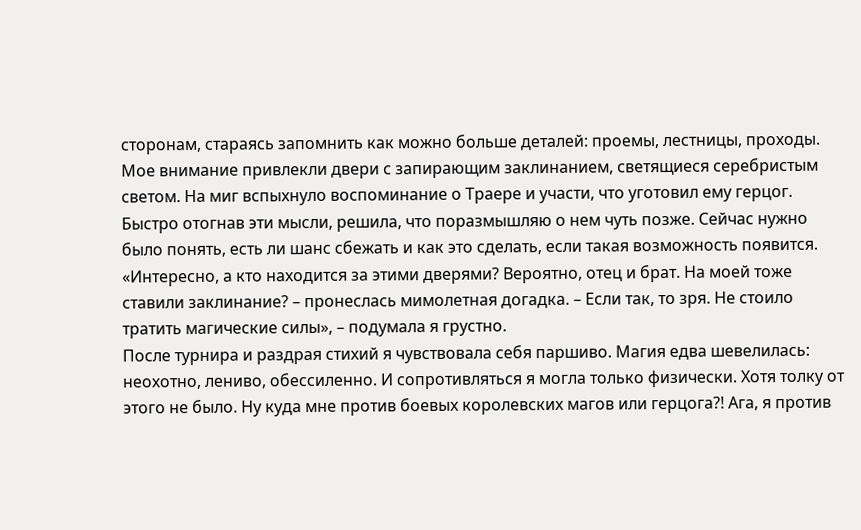сторонам, стараясь запомнить как можно больше деталей: проемы, лестницы, проходы. Мое внимание привлекли двери с запирающим заклинанием, светящиеся серебристым светом. На миг вспыхнуло воспоминание о Траере и участи, что уготовил ему герцог. Быстро отогнав эти мысли, решила, что поразмышляю о нем чуть позже. Сейчас нужно было понять, есть ли шанс сбежать и как это сделать, если такая возможность появится.
«Интересно, а кто находится за этими дверями? Вероятно, отец и брат. На моей тоже ставили заклинание? – пронеслась мимолетная догадка. – Если так, то зря. Не стоило тратить магические силы», – подумала я грустно.
После турнира и раздрая стихий я чувствовала себя паршиво. Магия едва шевелилась: неохотно, лениво, обессиленно. И сопротивляться я могла только физически. Хотя толку от этого не было. Ну куда мне против боевых королевских магов или герцога?! Ага, я против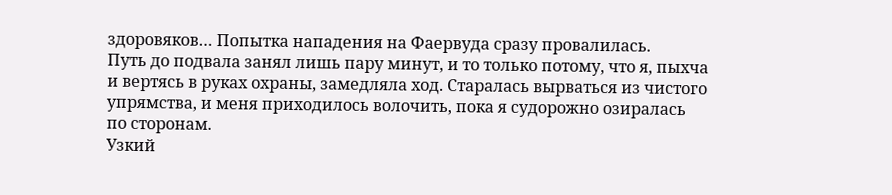здоровяков… Попытка нападения на Фаервуда сразу провалилась.
Путь до подвала занял лишь пару минут, и то только потому, что я, пыхча и вертясь в руках охраны, замедляла ход. Старалась вырваться из чистого упрямства, и меня приходилось волочить, пока я судорожно озиралась по сторонам.
Узкий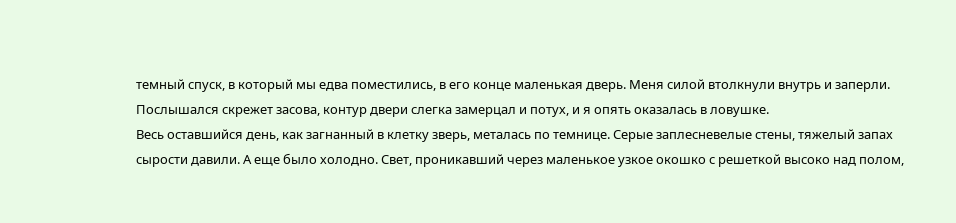темный спуск, в который мы едва поместились, в его конце маленькая дверь. Меня силой втолкнули внутрь и заперли. Послышался скрежет засова, контур двери слегка замерцал и потух, и я опять оказалась в ловушке.
Весь оставшийся день, как загнанный в клетку зверь, металась по темнице. Серые заплесневелые стены, тяжелый запах сырости давили. А еще было холодно. Свет, проникавший через маленькое узкое окошко с решеткой высоко над полом,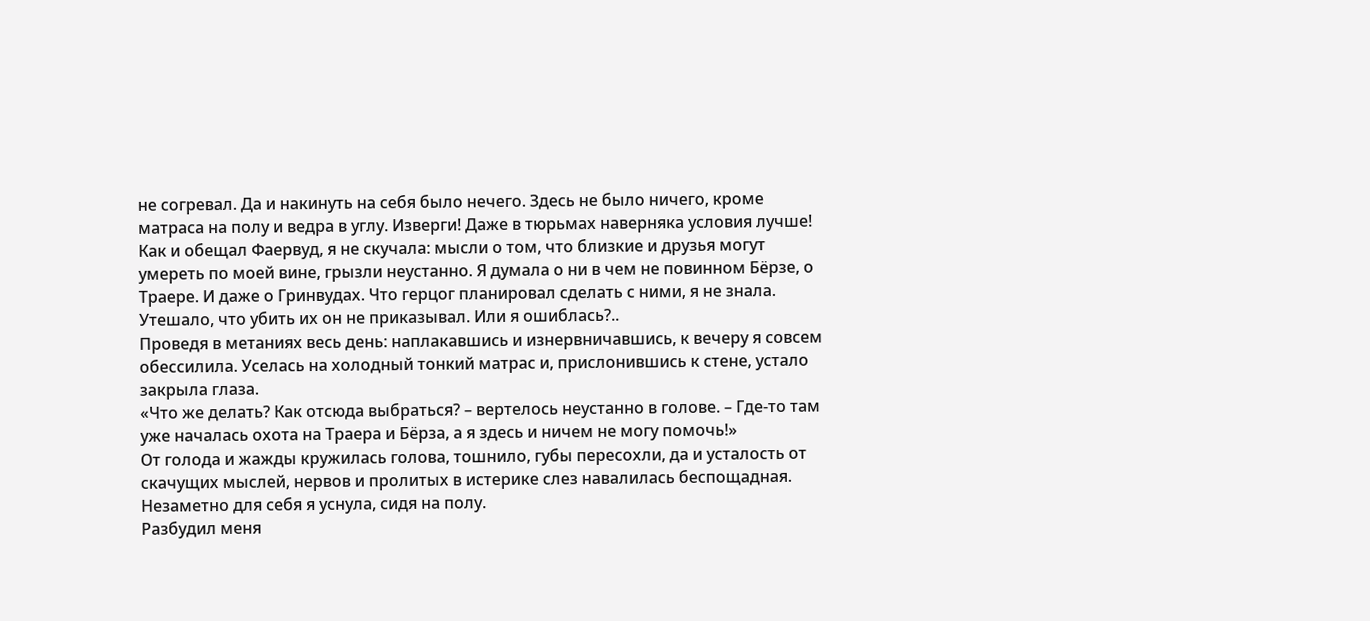не согревал. Да и накинуть на себя было нечего. Здесь не было ничего, кроме матраса на полу и ведра в углу. Изверги! Даже в тюрьмах наверняка условия лучше!
Как и обещал Фаервуд, я не скучала: мысли о том, что близкие и друзья могут умереть по моей вине, грызли неустанно. Я думала о ни в чем не повинном Бёрзе, о Траере. И даже о Гринвудах. Что герцог планировал сделать с ними, я не знала. Утешало, что убить их он не приказывал. Или я ошиблась?..
Проведя в метаниях весь день: наплакавшись и изнервничавшись, к вечеру я совсем обессилила. Уселась на холодный тонкий матрас и, прислонившись к стене, устало закрыла глаза.
«Что же делать? Как отсюда выбраться? – вертелось неустанно в голове. – Где-то там уже началась охота на Траера и Бёрза, а я здесь и ничем не могу помочь!»
От голода и жажды кружилась голова, тошнило, губы пересохли, да и усталость от скачущих мыслей, нервов и пролитых в истерике слез навалилась беспощадная. Незаметно для себя я уснула, сидя на полу.
Разбудил меня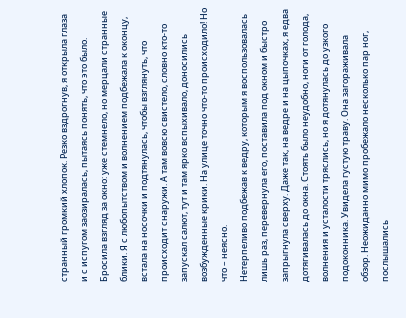странный громкий хлопок. Резко вздрогнув, я открыла глаза и с испугом заозиралась, пытаясь понять, что это было. Бросила взгляд за окно: уже стемнело, но мерцали странные блики. Я с любопытством и волнением подбежала к оконцу, встала на носочки и подтянулась, чтобы взглянуть, что происходит снаружи. А там вовсю свистело, словно кто-то запускал салют, тут и там ярко вспыхивало, доносились возбужденные крики. На улице точно что-то происходило! Но что – неясно.
Нетерпеливо подбежав к ведру, которым я воспользовалась лишь раз, перевернула его, поставила под окном и быстро запрыгнула сверху. Даже так, на ведре и на цыпочках, я едва дотягивалась до окна. Стоять было неудобно, ноги от голода, волнения и усталости тряслись, но я дотянулась до узкого подоконника. Увидела густую траву. Она загораживала обзор. Неожиданно мимо пробежало несколько пар ног, послышались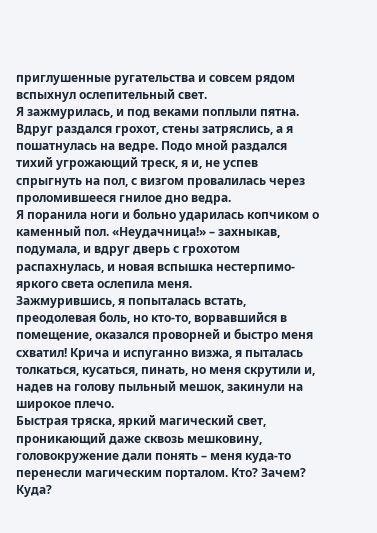приглушенные ругательства и совсем рядом вспыхнул ослепительный свет.
Я зажмурилась, и под веками поплыли пятна. Вдруг раздался грохот, стены затряслись, а я пошатнулась на ведре. Подо мной раздался тихий угрожающий треск, я и, не успев спрыгнуть на пол, с визгом провалилась через проломившееся гнилое дно ведра.
Я поранила ноги и больно ударилась копчиком о каменный пол. «Неудачница!» – захныкав, подумала, и вдруг дверь с грохотом распахнулась, и новая вспышка нестерпимо-яркого света ослепила меня.
Зажмурившись, я попыталась встать, преодолевая боль, но кто-то, ворвавшийся в помещение, оказался проворней и быстро меня схватил! Крича и испуганно визжа, я пыталась толкаться, кусаться, пинать, но меня скрутили и, надев на голову пыльный мешок, закинули на широкое плечо.
Быстрая тряска, яркий магический свет, проникающий даже сквозь мешковину, головокружение дали понять – меня куда-то перенесли магическим порталом. Кто? Зачем? Куда?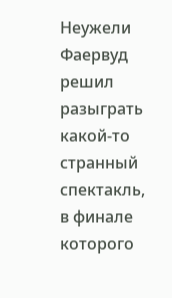Неужели Фаервуд решил разыграть какой-то странный спектакль, в финале которого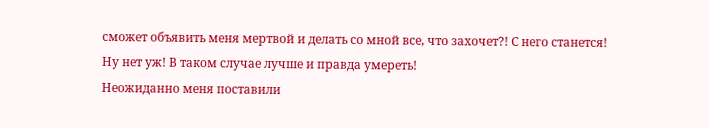сможет объявить меня мертвой и делать со мной все, что захочет?! С него станется! Ну нет уж! В таком случае лучше и правда умереть!
Неожиданно меня поставили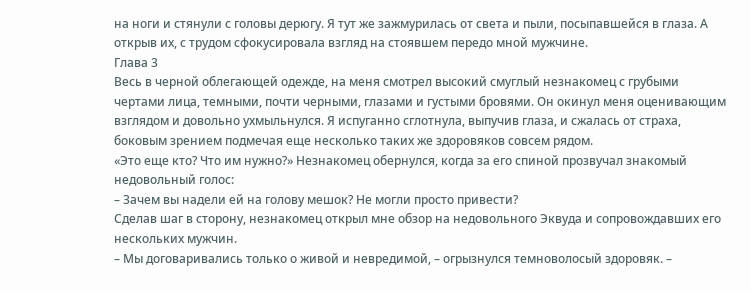на ноги и стянули с головы дерюгу. Я тут же зажмурилась от света и пыли, посыпавшейся в глаза. А открыв их, с трудом сфокусировала взгляд на стоявшем передо мной мужчине.
Глава 3
Весь в черной облегающей одежде, на меня смотрел высокий смуглый незнакомец с грубыми чертами лица, темными, почти черными, глазами и густыми бровями. Он окинул меня оценивающим взглядом и довольно ухмыльнулся. Я испуганно сглотнула, выпучив глаза, и сжалась от страха, боковым зрением подмечая еще несколько таких же здоровяков совсем рядом.
«Это еще кто? Что им нужно?» Незнакомец обернулся, когда за его спиной прозвучал знакомый недовольный голос:
– Зачем вы надели ей на голову мешок? Не могли просто привести?
Сделав шаг в сторону, незнакомец открыл мне обзор на недовольного Эквуда и сопровождавших его нескольких мужчин.
– Мы договаривались только о живой и невредимой, – огрызнулся темноволосый здоровяк. –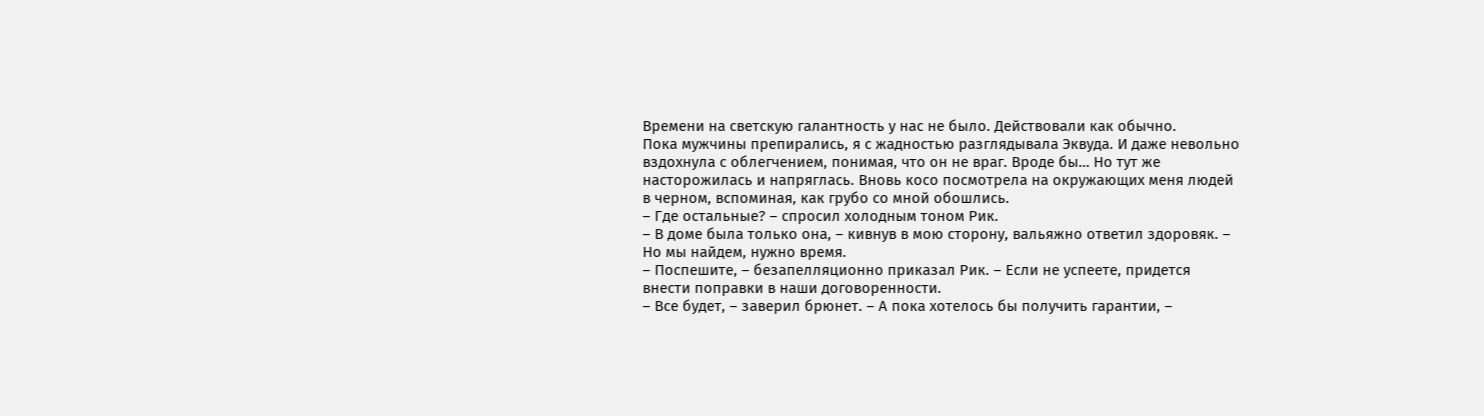Времени на светскую галантность у нас не было. Действовали как обычно.
Пока мужчины препирались, я с жадностью разглядывала Эквуда. И даже невольно вздохнула с облегчением, понимая, что он не враг. Вроде бы… Но тут же насторожилась и напряглась. Вновь косо посмотрела на окружающих меня людей в черном, вспоминая, как грубо со мной обошлись.
– Где остальные? – спросил холодным тоном Рик.
– В доме была только она, – кивнув в мою сторону, вальяжно ответил здоровяк. – Но мы найдем, нужно время.
– Поспешите, – безапелляционно приказал Рик. – Если не успеете, придется внести поправки в наши договоренности.
– Все будет, – заверил брюнет. – А пока хотелось бы получить гарантии, –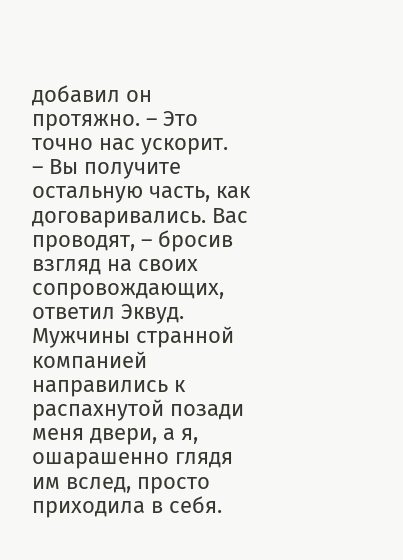добавил он протяжно. – Это точно нас ускорит.
– Вы получите остальную часть, как договаривались. Вас проводят, – бросив взгляд на своих сопровождающих, ответил Эквуд.
Мужчины странной компанией направились к распахнутой позади меня двери, а я, ошарашенно глядя им вслед, просто приходила в себя.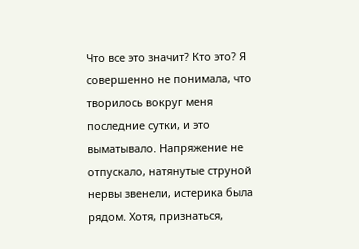Что все это значит? Кто это? Я совершенно не понимала, что творилось вокруг меня последние сутки, и это выматывало. Напряжение не отпускало, натянутые струной нервы звенели, истерика была рядом. Хотя, признаться,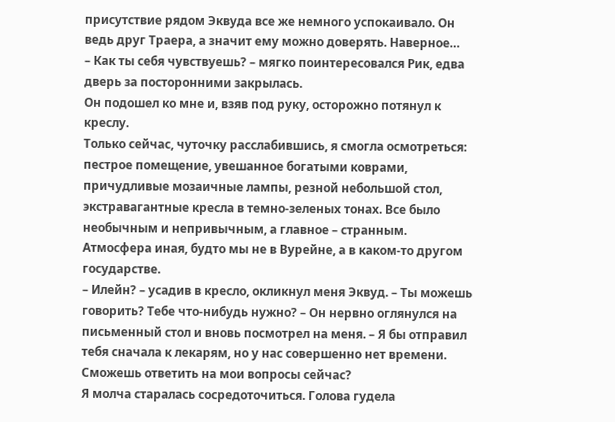присутствие рядом Эквуда все же немного успокаивало. Он ведь друг Траера, а значит ему можно доверять. Наверное…
– Как ты себя чувствуешь? – мягко поинтересовался Рик, едва дверь за посторонними закрылась.
Он подошел ко мне и, взяв под руку, осторожно потянул к креслу.
Только сейчас, чуточку расслабившись, я смогла осмотреться: пестрое помещение, увешанное богатыми коврами, причудливые мозаичные лампы, резной небольшой стол, экстравагантные кресла в темно-зеленых тонах. Все было необычным и непривычным, а главное – странным. Атмосфера иная, будто мы не в Вурейне, а в каком-то другом государстве.
– Илейн? – усадив в кресло, окликнул меня Эквуд. – Ты можешь говорить? Тебе что-нибудь нужно? – Он нервно оглянулся на письменный стол и вновь посмотрел на меня. – Я бы отправил тебя сначала к лекарям, но у нас совершенно нет времени. Сможешь ответить на мои вопросы сейчас?
Я молча старалась сосредоточиться. Голова гудела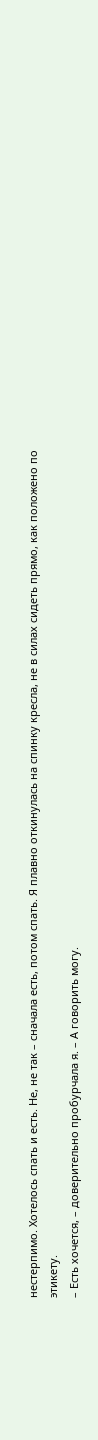нестерпимо. Хотелось спать и есть. Не, не так – сначала есть, потом спать. Я плавно откинулась на спинку кресла, не в силах сидеть прямо, как положено по этикету.
– Есть хочется, – доверительно пробурчала я. – А говорить могу.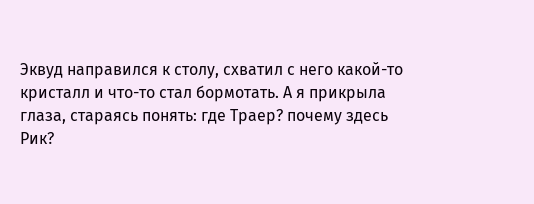Эквуд направился к столу, схватил с него какой-то кристалл и что-то стал бормотать. А я прикрыла глаза, стараясь понять: где Траер? почему здесь Рик?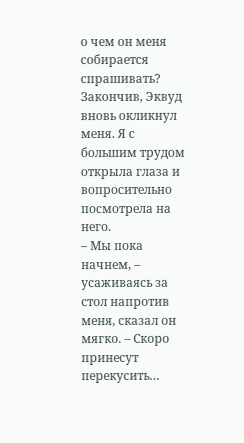о чем он меня собирается спрашивать?
Закончив, Эквуд вновь окликнул меня. Я с большим трудом открыла глаза и вопросительно посмотрела на него.
– Мы пока начнем, – усаживаясь за стол напротив меня, сказал он мягко. – Скоро принесут перекусить…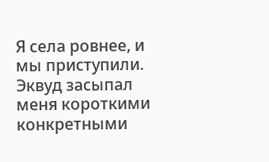Я села ровнее, и мы приступили. Эквуд засыпал меня короткими конкретными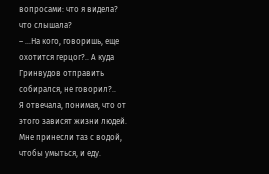вопросами: что я видела? что слышала?
– …На кого, говоришь, еще охотится герцог?.. А куда Гринвудов отправить собирался, не говорил?..
Я отвечала, понимая, что от этого зависят жизни людей. Мне принесли таз с водой, чтобы умыться, и еду.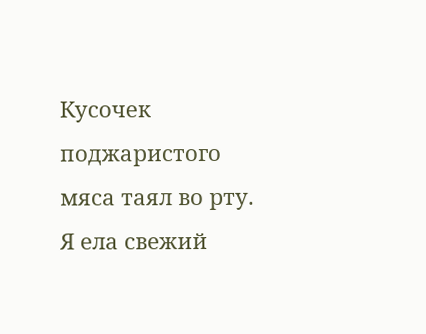Кусочек поджаристого мяса таял во рту. Я ела свежий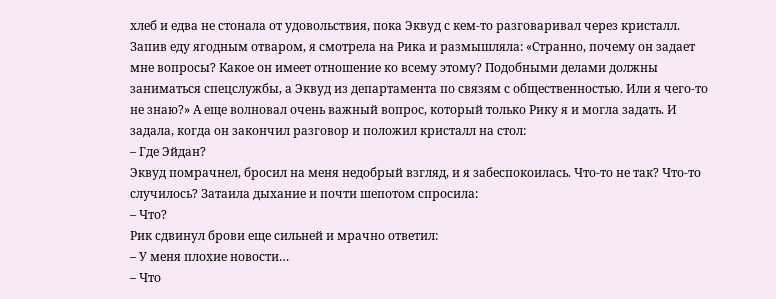хлеб и едва не стонала от удовольствия, пока Эквуд с кем-то разговаривал через кристалл. Запив еду ягодным отваром, я смотрела на Рика и размышляла: «Странно, почему он задает мне вопросы? Какое он имеет отношение ко всему этому? Подобными делами должны заниматься спецслужбы, а Эквуд из департамента по связям с общественностью. Или я чего-то не знаю?» А еще волновал очень важный вопрос, который только Рику я и могла задать. И задала, когда он закончил разговор и положил кристалл на стол:
– Где Эйдан?
Эквуд помрачнел, бросил на меня недобрый взгляд, и я забеспокоилась. Что-то не так? Что-то случилось? Затаила дыхание и почти шепотом спросила:
– Что?
Рик сдвинул брови еще сильней и мрачно ответил:
– У меня плохие новости…
– Что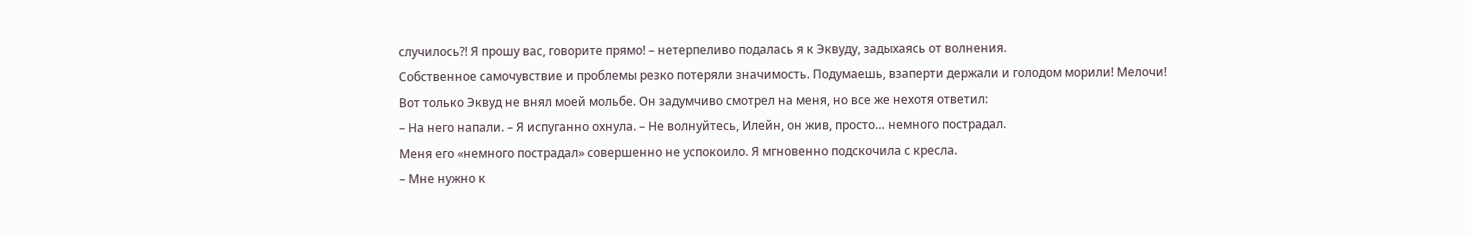случилось?! Я прошу вас, говорите прямо! – нетерпеливо подалась я к Эквуду, задыхаясь от волнения.
Собственное самочувствие и проблемы резко потеряли значимость. Подумаешь, взаперти держали и голодом морили! Мелочи!
Вот только Эквуд не внял моей мольбе. Он задумчиво смотрел на меня, но все же нехотя ответил:
– На него напали. – Я испуганно охнула. – Не волнуйтесь, Илейн, он жив, просто… немного пострадал.
Меня его «немного пострадал» совершенно не успокоило. Я мгновенно подскочила с кресла.
– Мне нужно к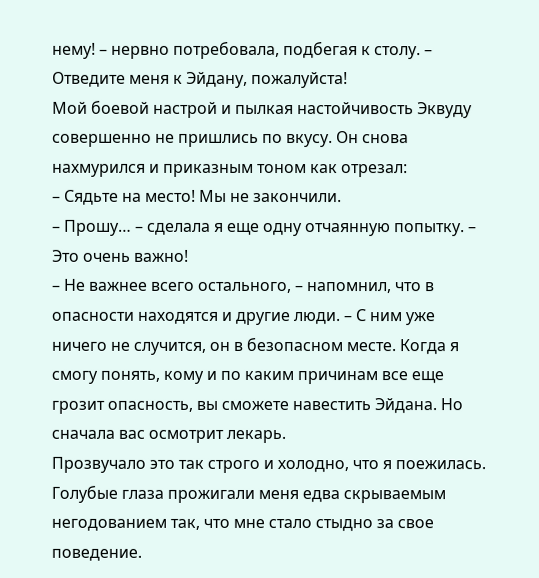нему! – нервно потребовала, подбегая к столу. – Отведите меня к Эйдану, пожалуйста!
Мой боевой настрой и пылкая настойчивость Эквуду совершенно не пришлись по вкусу. Он снова нахмурился и приказным тоном как отрезал:
– Сядьте на место! Мы не закончили.
– Прошу… – сделала я еще одну отчаянную попытку. – Это очень важно!
– Не важнее всего остального, – напомнил, что в опасности находятся и другие люди. – С ним уже ничего не случится, он в безопасном месте. Когда я смогу понять, кому и по каким причинам все еще грозит опасность, вы сможете навестить Эйдана. Но сначала вас осмотрит лекарь.
Прозвучало это так строго и холодно, что я поежилась. Голубые глаза прожигали меня едва скрываемым негодованием так, что мне стало стыдно за свое поведение.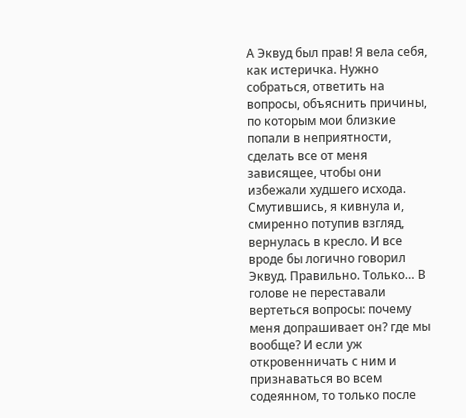А Эквуд был прав! Я вела себя, как истеричка. Нужно собраться, ответить на вопросы, объяснить причины, по которым мои близкие попали в неприятности, сделать все от меня зависящее, чтобы они избежали худшего исхода.
Смутившись, я кивнула и, смиренно потупив взгляд, вернулась в кресло. И все вроде бы логично говорил Эквуд. Правильно. Только… В голове не переставали вертеться вопросы: почему меня допрашивает он? где мы вообще? И если уж откровенничать с ним и признаваться во всем содеянном, то только после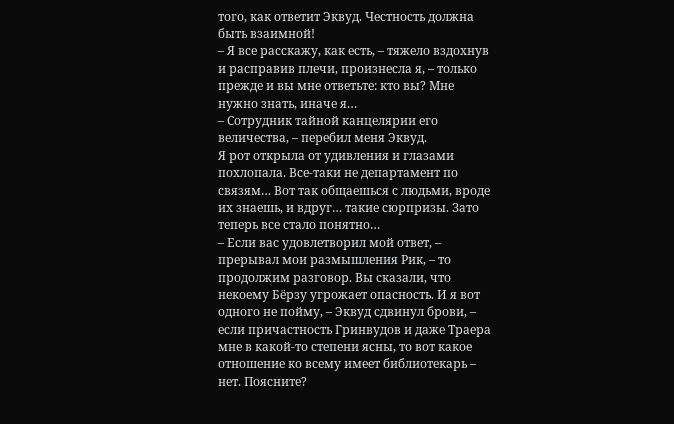того, как ответит Эквуд. Честность должна быть взаимной!
– Я все расскажу, как есть, – тяжело вздохнув и расправив плечи, произнесла я, – только прежде и вы мне ответьте: кто вы? Мне нужно знать, иначе я…
– Сотрудник тайной канцелярии его величества, – перебил меня Эквуд.
Я рот открыла от удивления и глазами похлопала. Все-таки не департамент по связям… Вот так общаешься с людьми, вроде их знаешь, и вдруг… такие сюрпризы. Зато теперь все стало понятно…
– Если вас удовлетворил мой ответ, – прерывал мои размышления Рик, – то продолжим разговор. Вы сказали, что некоему Бёрзу угрожает опасность. И я вот одного не пойму, – Эквуд сдвинул брови, – если причастность Гринвудов и даже Траера мне в какой-то степени ясны, то вот какое отношение ко всему имеет библиотекарь – нет. Поясните?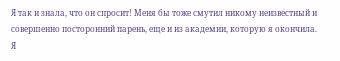Я так и знала, что он спросит! Меня бы тоже смутил никому неизвестный и совершенно посторонний парень, еще и из академии, которую я окончила.
Я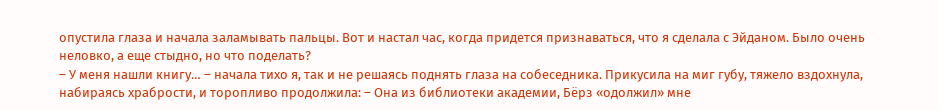опустила глаза и начала заламывать пальцы. Вот и настал час, когда придется признаваться, что я сделала с Эйданом. Было очень неловко, а еще стыдно, но что поделать?
– У меня нашли книгу… – начала тихо я, так и не решаясь поднять глаза на собеседника. Прикусила на миг губу, тяжело вздохнула, набираясь храбрости, и торопливо продолжила: – Она из библиотеки академии, Бёрз «одолжил» мне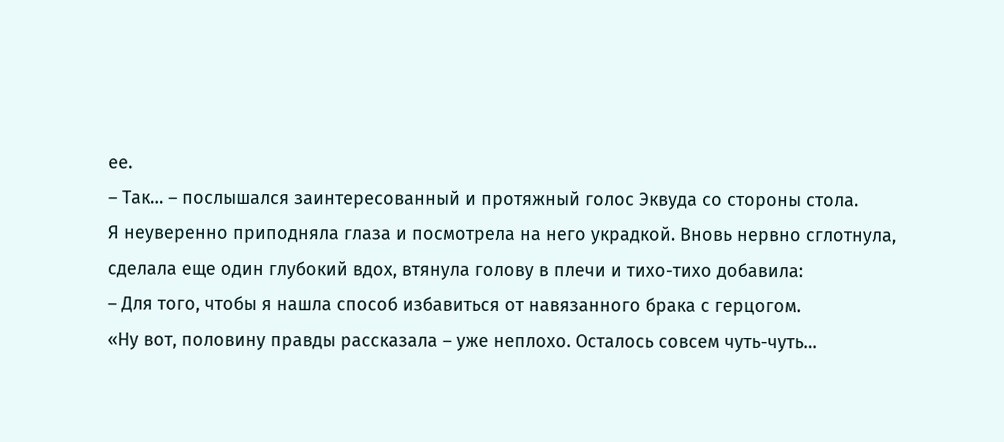ее.
– Так… – послышался заинтересованный и протяжный голос Эквуда со стороны стола.
Я неуверенно приподняла глаза и посмотрела на него украдкой. Вновь нервно сглотнула, сделала еще один глубокий вдох, втянула голову в плечи и тихо-тихо добавила:
– Для того, чтобы я нашла способ избавиться от навязанного брака с герцогом.
«Ну вот, половину правды рассказала – уже неплохо. Осталось совсем чуть-чуть…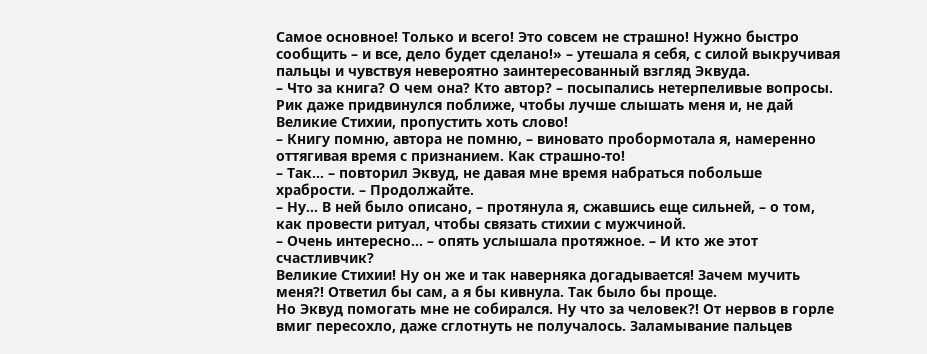Самое основное! Только и всего! Это совсем не страшно! Нужно быстро сообщить – и все, дело будет сделано!» – утешала я себя, с силой выкручивая пальцы и чувствуя невероятно заинтересованный взгляд Эквуда.
– Что за книга? О чем она? Кто автор? – посыпались нетерпеливые вопросы. Рик даже придвинулся поближе, чтобы лучше слышать меня и, не дай Великие Стихии, пропустить хоть слово!
– Книгу помню, автора не помню, – виновато пробормотала я, намеренно оттягивая время с признанием. Как страшно-то!
– Так… – повторил Эквуд, не давая мне время набраться побольше храбрости. – Продолжайте.
– Ну… В ней было описано, – протянула я, сжавшись еще сильней, – о том, как провести ритуал, чтобы связать стихии с мужчиной.
– Очень интересно… – опять услышала протяжное. – И кто же этот счастливчик?
Великие Стихии! Ну он же и так наверняка догадывается! Зачем мучить меня?! Ответил бы сам, а я бы кивнула. Так было бы проще.
Но Эквуд помогать мне не собирался. Ну что за человек?! От нервов в горле вмиг пересохло, даже сглотнуть не получалось. Заламывание пальцев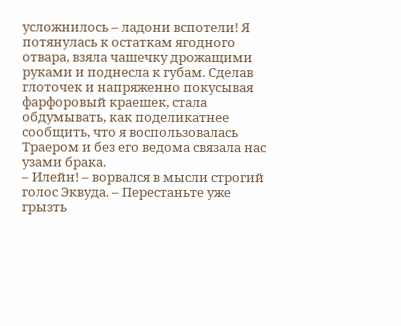усложнилось – ладони вспотели! Я потянулась к остаткам ягодного отвара, взяла чашечку дрожащими руками и поднесла к губам. Сделав глоточек и напряженно покусывая фарфоровый краешек, стала обдумывать, как поделикатнее сообщить, что я воспользовалась Траером и без его ведома связала нас узами брака.
– Илейн! – ворвался в мысли строгий голос Эквуда. – Перестаньте уже грызть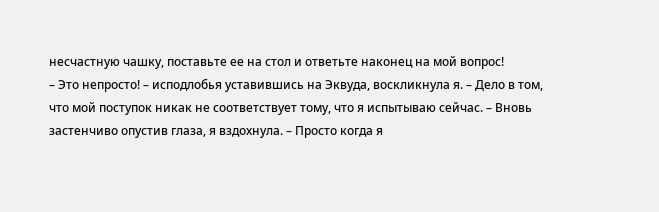несчастную чашку, поставьте ее на стол и ответьте наконец на мой вопрос!
– Это непросто! – исподлобья уставившись на Эквуда, воскликнула я. – Дело в том, что мой поступок никак не соответствует тому, что я испытываю сейчас. – Вновь застенчиво опустив глаза, я вздохнула. – Просто когда я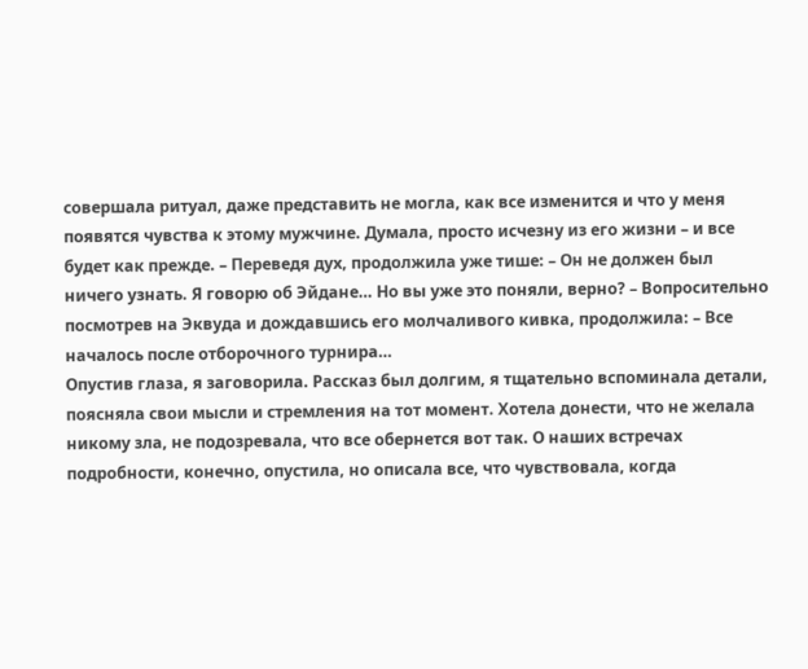совершала ритуал, даже представить не могла, как все изменится и что у меня появятся чувства к этому мужчине. Думала, просто исчезну из его жизни – и все будет как прежде. – Переведя дух, продолжила уже тише: – Он не должен был ничего узнать. Я говорю об Эйдане… Но вы уже это поняли, верно? – Вопросительно посмотрев на Эквуда и дождавшись его молчаливого кивка, продолжила: – Все началось после отборочного турнира…
Опустив глаза, я заговорила. Рассказ был долгим, я тщательно вспоминала детали, поясняла свои мысли и стремления на тот момент. Хотела донести, что не желала никому зла, не подозревала, что все обернется вот так. О наших встречах подробности, конечно, опустила, но описала все, что чувствовала, когда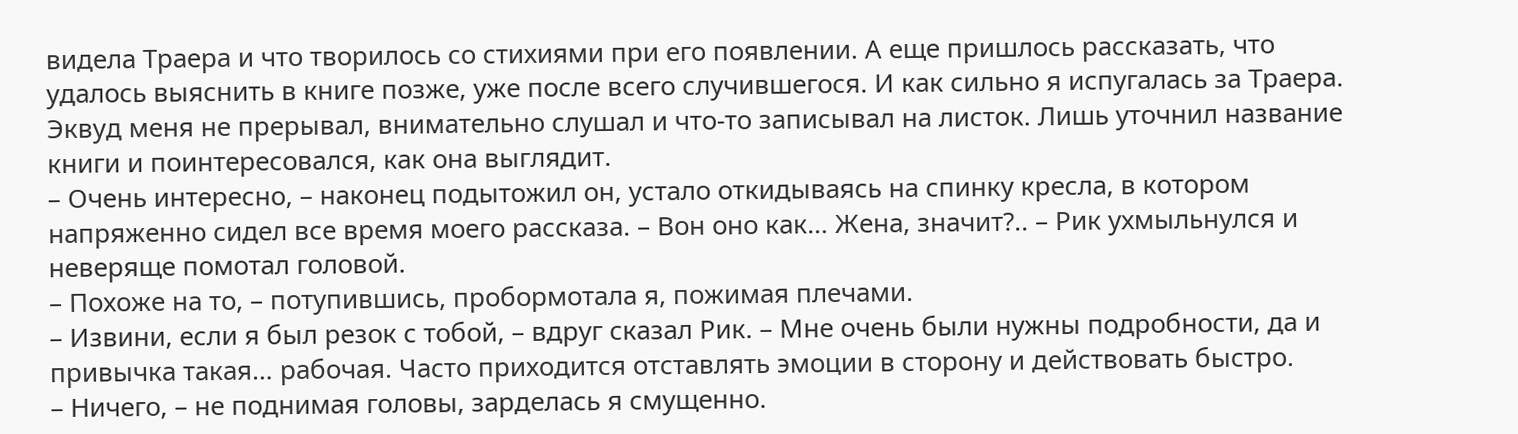видела Траера и что творилось со стихиями при его появлении. А еще пришлось рассказать, что удалось выяснить в книге позже, уже после всего случившегося. И как сильно я испугалась за Траера.
Эквуд меня не прерывал, внимательно слушал и что-то записывал на листок. Лишь уточнил название книги и поинтересовался, как она выглядит.
– Очень интересно, – наконец подытожил он, устало откидываясь на спинку кресла, в котором напряженно сидел все время моего рассказа. – Вон оно как… Жена, значит?.. – Рик ухмыльнулся и неверяще помотал головой.
– Похоже на то, – потупившись, пробормотала я, пожимая плечами.
– Извини, если я был резок с тобой, – вдруг сказал Рик. – Мне очень были нужны подробности, да и привычка такая… рабочая. Часто приходится отставлять эмоции в сторону и действовать быстро.
– Ничего, – не поднимая головы, зарделась я смущенно.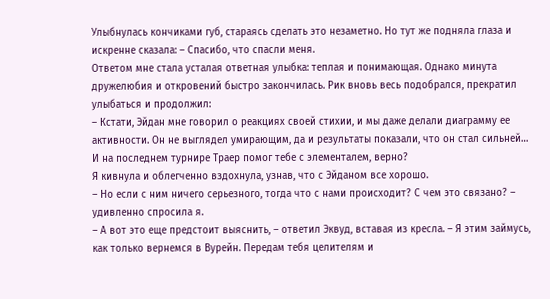Улыбнулась кончиками губ, стараясь сделать это незаметно. Но тут же подняла глаза и искренне сказала: – Спасибо, что спасли меня.
Ответом мне стала усталая ответная улыбка: теплая и понимающая. Однако минута дружелюбия и откровений быстро закончилась. Рик вновь весь подобрался, прекратил улыбаться и продолжил:
– Кстати, Эйдан мне говорил о реакциях своей стихии, и мы даже делали диаграмму ее активности. Он не выглядел умирающим, да и результаты показали, что он стал сильней… И на последнем турнире Траер помог тебе с элементалем, верно?
Я кивнула и облегченно вздохнула, узнав, что с Эйданом все хорошо.
– Но если с ним ничего серьезного, тогда что с нами происходит? С чем это связано? – удивленно спросила я.
– А вот это еще предстоит выяснить, – ответил Эквуд, вставая из кресла. – Я этим займусь, как только вернемся в Вурейн. Передам тебя целителям и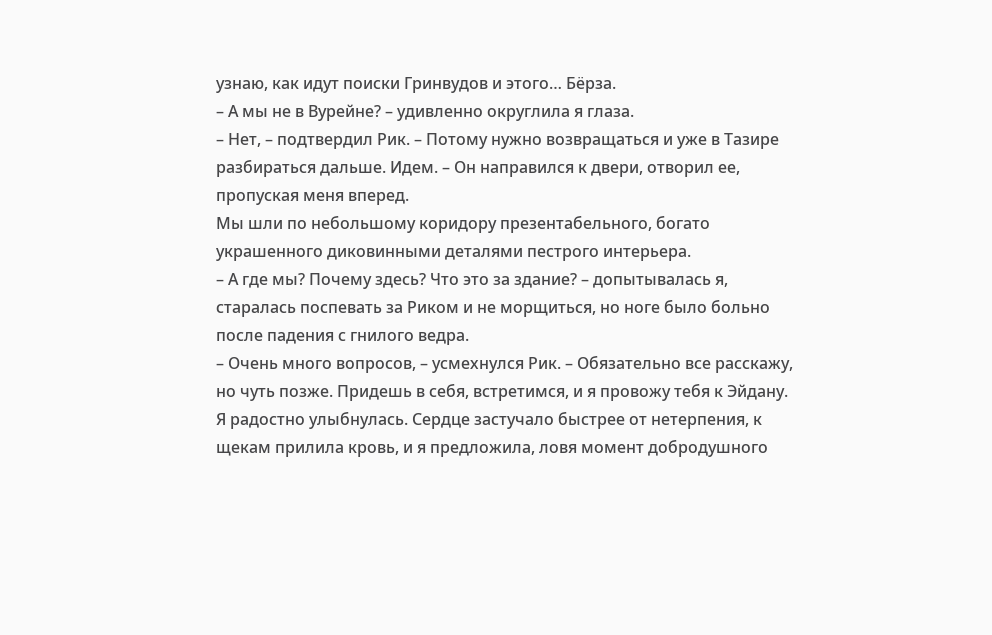узнаю, как идут поиски Гринвудов и этого… Бёрза.
– А мы не в Вурейне? – удивленно округлила я глаза.
– Нет, – подтвердил Рик. – Потому нужно возвращаться и уже в Тазире разбираться дальше. Идем. – Он направился к двери, отворил ее, пропуская меня вперед.
Мы шли по небольшому коридору презентабельного, богато украшенного диковинными деталями пестрого интерьера.
– А где мы? Почему здесь? Что это за здание? – допытывалась я, старалась поспевать за Риком и не морщиться, но ноге было больно после падения с гнилого ведра.
– Очень много вопросов, – усмехнулся Рик. – Обязательно все расскажу, но чуть позже. Придешь в себя, встретимся, и я провожу тебя к Эйдану.
Я радостно улыбнулась. Сердце застучало быстрее от нетерпения, к щекам прилила кровь, и я предложила, ловя момент добродушного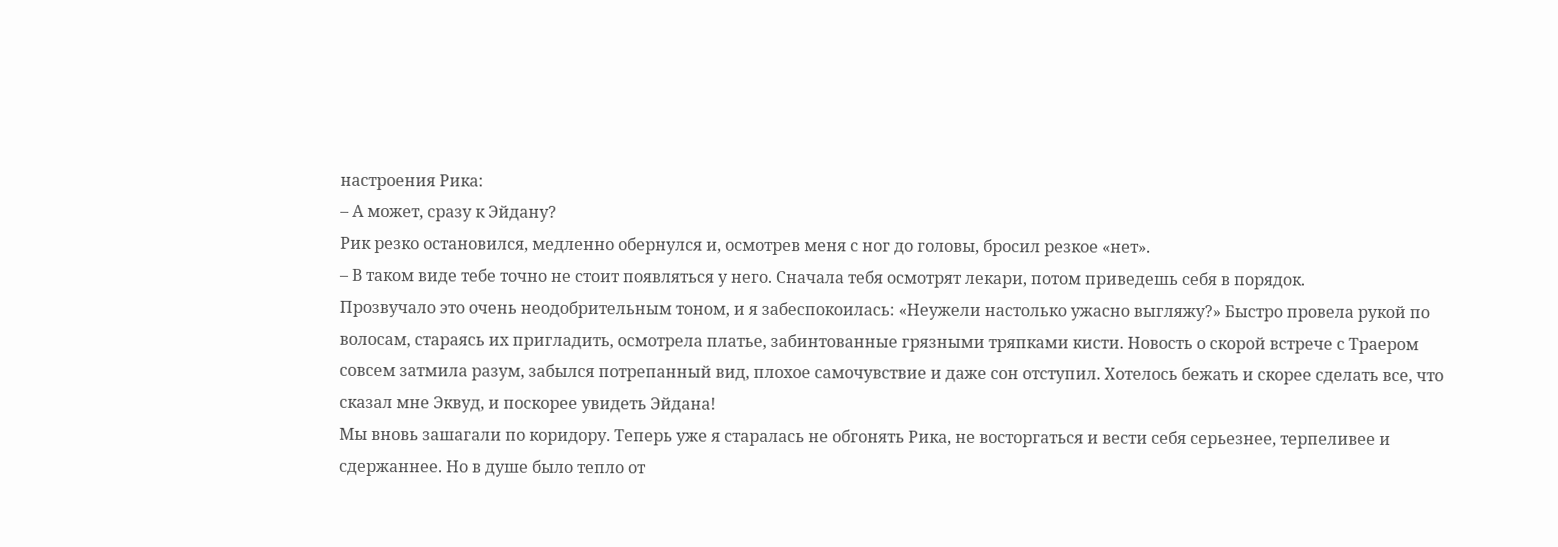настроения Рика:
– А может, сразу к Эйдану?
Рик резко остановился, медленно обернулся и, осмотрев меня с ног до головы, бросил резкое «нет».
– В таком виде тебе точно не стоит появляться у него. Сначала тебя осмотрят лекари, потом приведешь себя в порядок.
Прозвучало это очень неодобрительным тоном, и я забеспокоилась: «Неужели настолько ужасно выгляжу?» Быстро провела рукой по волосам, стараясь их пригладить, осмотрела платье, забинтованные грязными тряпками кисти. Новость о скорой встрече с Траером совсем затмила разум, забылся потрепанный вид, плохое самочувствие и даже сон отступил. Хотелось бежать и скорее сделать все, что сказал мне Эквуд, и поскорее увидеть Эйдана!
Мы вновь зашагали по коридору. Теперь уже я старалась не обгонять Рика, не восторгаться и вести себя серьезнее, терпеливее и сдержаннее. Но в душе было тепло от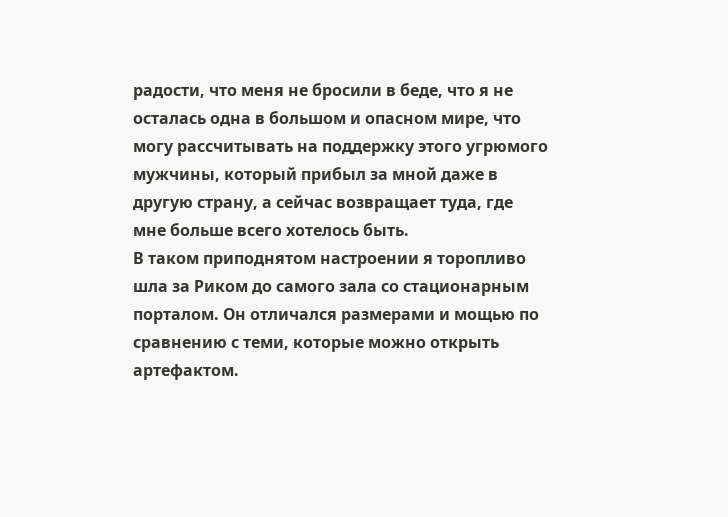радости, что меня не бросили в беде, что я не осталась одна в большом и опасном мире, что могу рассчитывать на поддержку этого угрюмого мужчины, который прибыл за мной даже в другую страну, а сейчас возвращает туда, где мне больше всего хотелось быть.
В таком приподнятом настроении я торопливо шла за Риком до самого зала со стационарным порталом. Он отличался размерами и мощью по сравнению с теми, которые можно открыть артефактом.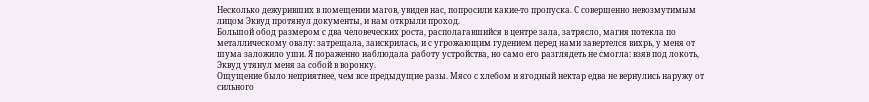Несколько дежуривших в помещении магов, увидев нас, попросили какие-то пропуска. С совершенно невозмутимым лицом Эквуд протянул документы, и нам открыли проход.
Большой обод размером с два человеческих роста, располагавшийся в центре зала, затрясло, магия потекла по металлическому овалу: затрещала, заискрилась, и с угрожающим гудением перед нами завертелся вихрь, у меня от шума заложило уши. Я пораженно наблюдала работу устройства, но само его разглядеть не смогла: взяв под локоть, Эквуд утянул меня за собой в воронку.
Ощущение было неприятнее, чем все предыдущие разы. Мясо с хлебом и ягодный нектар едва не вернулись наружу от сильного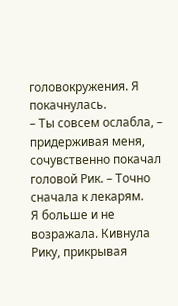головокружения. Я покачнулась.
– Ты совсем ослабла, – придерживая меня, сочувственно покачал головой Рик. – Точно сначала к лекарям.
Я больше и не возражала. Кивнула Рику, прикрывая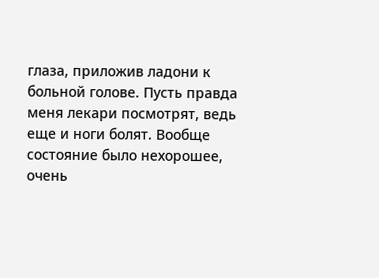глаза, приложив ладони к больной голове. Пусть правда меня лекари посмотрят, ведь еще и ноги болят. Вообще состояние было нехорошее, очень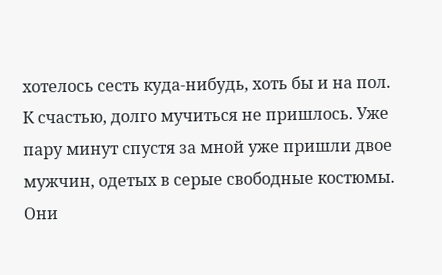хотелось сесть куда-нибудь, хоть бы и на пол.
К счастью, долго мучиться не пришлось. Уже пару минут спустя за мной уже пришли двое мужчин, одетых в серые свободные костюмы. Они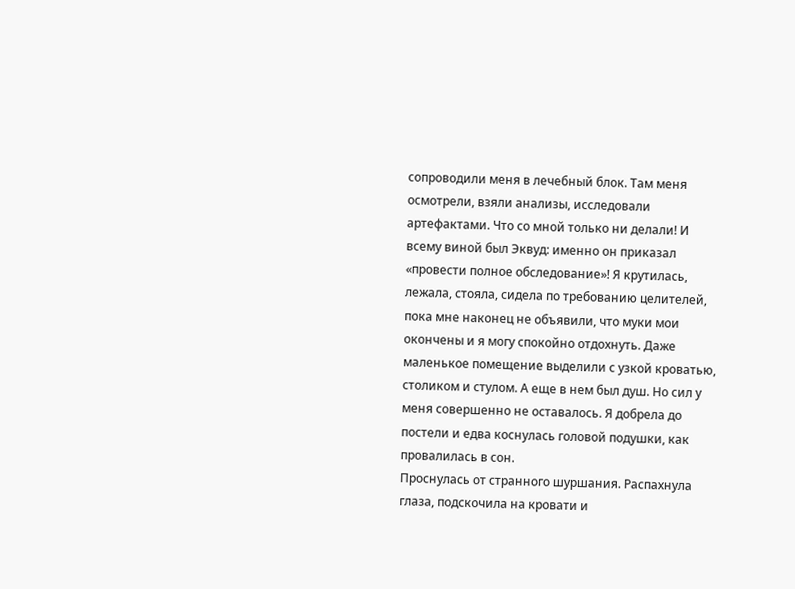сопроводили меня в лечебный блок. Там меня осмотрели, взяли анализы, исследовали артефактами. Что со мной только ни делали! И всему виной был Эквуд: именно он приказал «провести полное обследование»! Я крутилась, лежала, стояла, сидела по требованию целителей, пока мне наконец не объявили, что муки мои окончены и я могу спокойно отдохнуть. Даже маленькое помещение выделили с узкой кроватью, столиком и стулом. А еще в нем был душ. Но сил у меня совершенно не оставалось. Я добрела до постели и едва коснулась головой подушки, как провалилась в сон.
Проснулась от странного шуршания. Распахнула глаза, подскочила на кровати и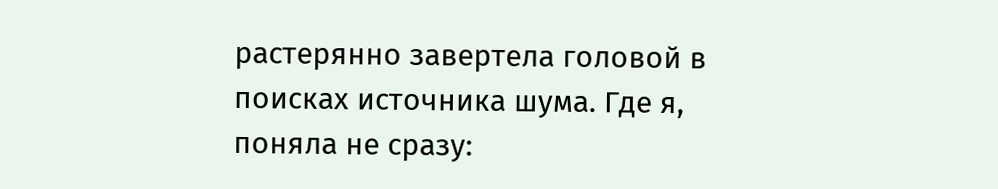растерянно завертела головой в поисках источника шума. Где я, поняла не сразу: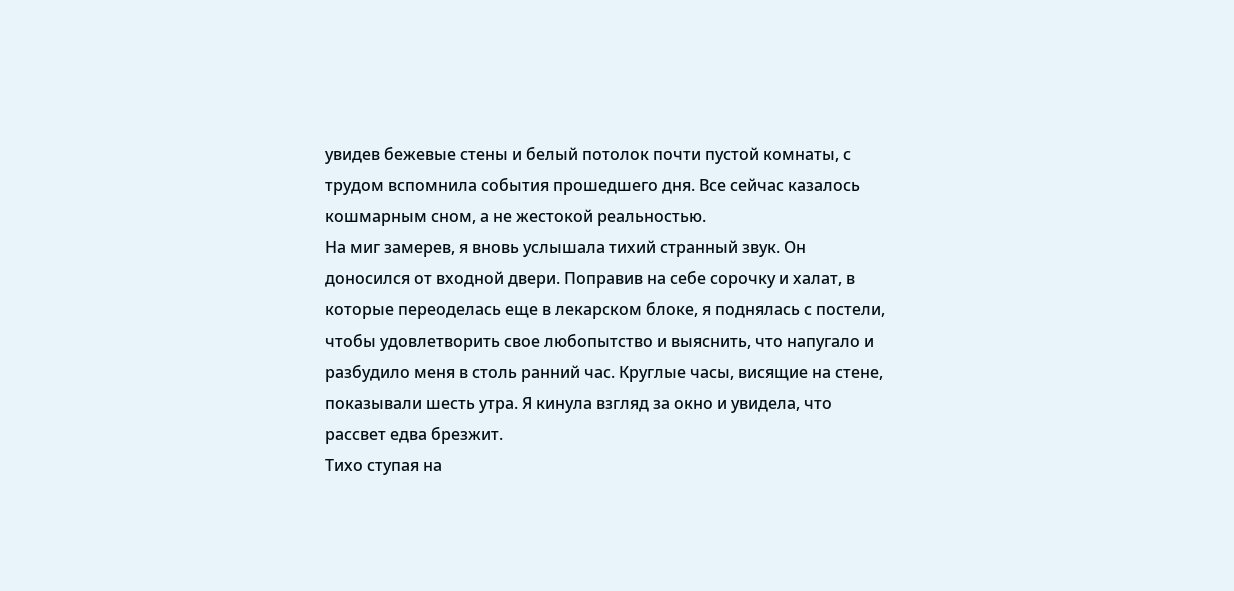увидев бежевые стены и белый потолок почти пустой комнаты, с трудом вспомнила события прошедшего дня. Все сейчас казалось кошмарным сном, а не жестокой реальностью.
На миг замерев, я вновь услышала тихий странный звук. Он доносился от входной двери. Поправив на себе сорочку и халат, в которые переоделась еще в лекарском блоке, я поднялась с постели, чтобы удовлетворить свое любопытство и выяснить, что напугало и разбудило меня в столь ранний час. Круглые часы, висящие на стене, показывали шесть утра. Я кинула взгляд за окно и увидела, что рассвет едва брезжит.
Тихо ступая на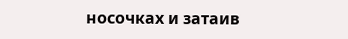носочках и затаив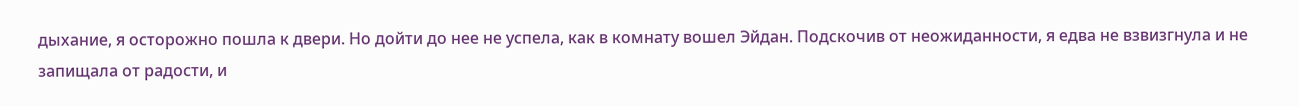дыхание, я осторожно пошла к двери. Но дойти до нее не успела, как в комнату вошел Эйдан. Подскочив от неожиданности, я едва не взвизгнула и не запищала от радости, и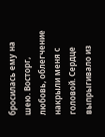бросилась ему на шею. Восторг, любовь, облегчение накрыли меня с головой. Сердце выпрыгивало из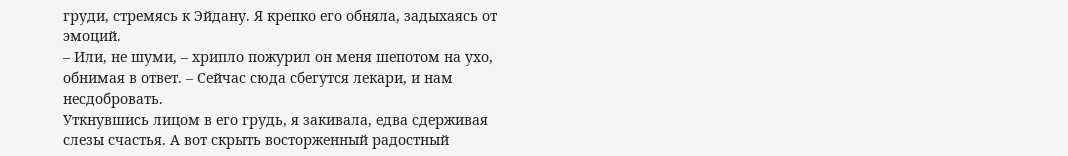груди, стремясь к Эйдану. Я крепко его обняла, задыхаясь от эмоций.
– Или, не шуми, – хрипло пожурил он меня шепотом на ухо, обнимая в ответ. – Сейчас сюда сбегутся лекари, и нам несдобровать.
Уткнувшись лицом в его грудь, я закивала, едва сдерживая слезы счастья. А вот скрыть восторженный радостный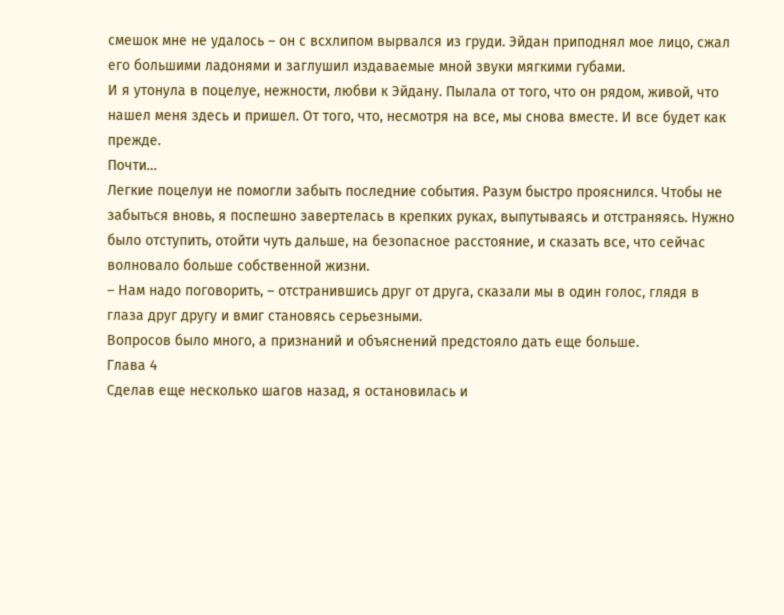смешок мне не удалось – он с всхлипом вырвался из груди. Эйдан приподнял мое лицо, сжал его большими ладонями и заглушил издаваемые мной звуки мягкими губами.
И я утонула в поцелуе, нежности, любви к Эйдану. Пылала от того, что он рядом, живой, что нашел меня здесь и пришел. От того, что, несмотря на все, мы снова вместе. И все будет как прежде.
Почти…
Легкие поцелуи не помогли забыть последние события. Разум быстро прояснился. Чтобы не забыться вновь, я поспешно завертелась в крепких руках, выпутываясь и отстраняясь. Нужно было отступить, отойти чуть дальше, на безопасное расстояние, и сказать все, что сейчас волновало больше собственной жизни.
– Нам надо поговорить, – отстранившись друг от друга, сказали мы в один голос, глядя в глаза друг другу и вмиг становясь серьезными.
Вопросов было много, а признаний и объяснений предстояло дать еще больше.
Глава 4
Сделав еще несколько шагов назад, я остановилась и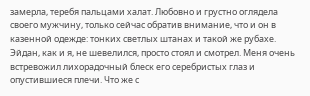замерла, теребя пальцами халат. Любовно и грустно оглядела своего мужчину, только сейчас обратив внимание, что и он в казенной одежде: тонких светлых штанах и такой же рубахе. Эйдан, как и я, не шевелился, просто стоял и смотрел. Меня очень встревожил лихорадочный блеск его серебристых глаз и опустившиеся плечи. Что же с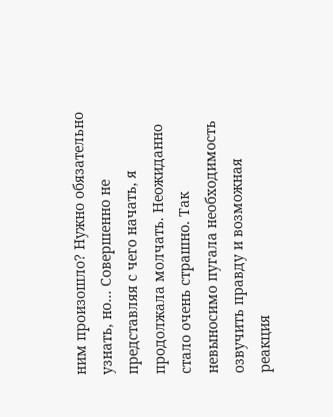ним произошло? Нужно обязательно узнать, но… Совершенно не представляя с чего начать, я продолжала молчать. Неожиданно стало очень страшно. Так невыносимо пугала необходимость озвучить правду и возможная реакция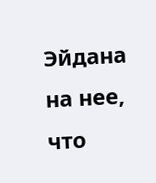Эйдана на нее, что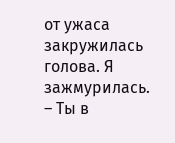от ужаса закружилась голова. Я зажмурилась.
– Ты в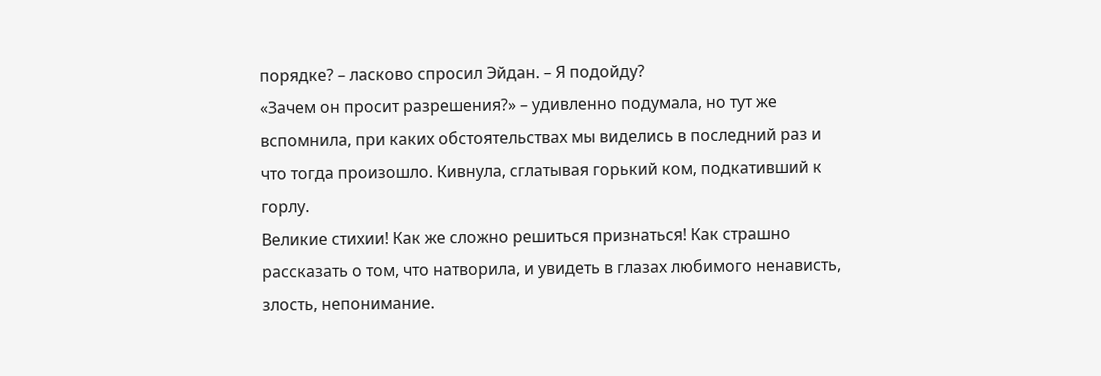порядке? – ласково спросил Эйдан. – Я подойду?
«Зачем он просит разрешения?» – удивленно подумала, но тут же вспомнила, при каких обстоятельствах мы виделись в последний раз и что тогда произошло. Кивнула, сглатывая горький ком, подкативший к горлу.
Великие стихии! Как же сложно решиться признаться! Как страшно рассказать о том, что натворила, и увидеть в глазах любимого ненависть, злость, непонимание.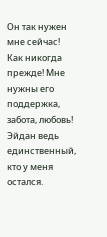Он так нужен мне сейчас! Как никогда прежде! Мне нужны его поддержка, забота, любовь! Эйдан ведь единственный, кто у меня остался.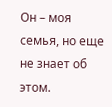Он – моя семья, но еще не знает об этом.